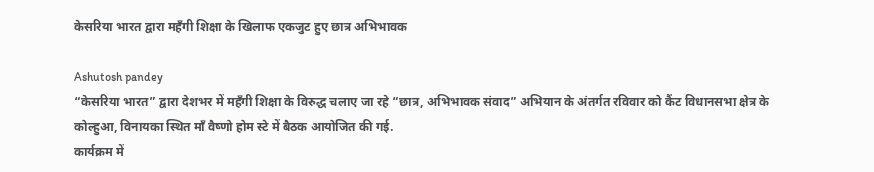केसरिया भारत द्वारा महँगी शिक्षा के खिलाफ एकजुट हुए छात्र अभिभावक

Ashutosh pandey
“केसरिया भारत” द्वारा देशभर में महँगी शिक्षा के विरुद्ध चलाए जा रहे “छात्र, अभिभावक संवाद” अभियान के अंतर्गत रविवार को कैंट विधानसभा क्षेत्र के कोल्हुआ, विनायका स्थित माँ वैष्णो होम स्टे में बैठक आयोजित की गई.
कार्यक्रम में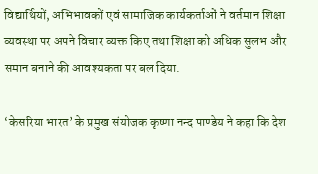विद्यार्थियों, अभिभावकों एवं सामाजिक कार्यकर्ताओं ने वर्तमान शिक्षा व्यवस्था पर अपने विचार व्यक्त किए तथा शिक्षा को अधिक सुलभ और समान बनाने की आवश्यकता पर बल दिया.

‘केसरिया भारत’ के प्रमुख संयोजक कृष्णा नन्द पाण्डेय ने कहा कि देश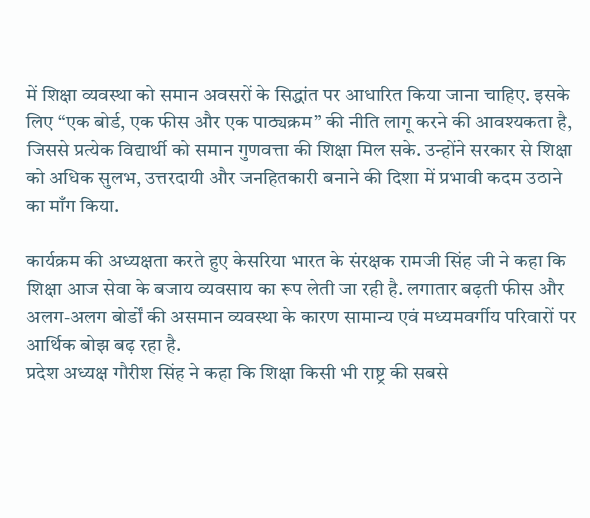में शिक्षा व्यवस्था को समान अवसरों के सिद्धांत पर आधारित किया जाना चाहिए. इसके लिए “एक बोर्ड, एक फीस और एक पाठ्यक्रम” की नीति लागू करने की आवश्यकता है, जिससे प्रत्येक विद्यार्थी को समान गुणवत्ता की शिक्षा मिल सके. उन्होंने सरकार से शिक्षा को अधिक सुलभ, उत्तरदायी और जनहितकारी बनाने की दिशा में प्रभावी कदम उठाने का माँग किया.

कार्यक्रम की अध्यक्षता करते हुए केसरिया भारत के संरक्षक रामजी सिंह जी ने कहा कि शिक्षा आज सेवा के बजाय व्यवसाय का रूप लेती जा रही है. लगातार बढ़ती फीस और अलग-अलग बोर्डों की असमान व्यवस्था के कारण सामान्य एवं मध्यमवर्गीय परिवारों पर आर्थिक बोझ बढ़ रहा है.
प्रदेश अध्यक्ष गौरीश सिंह ने कहा कि शिक्षा किसी भी राष्ट्र की सबसे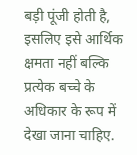बड़ी पूंजी होती है, इसलिए इसे आर्थिक क्षमता नहीं बल्कि प्रत्येक बच्चे के अधिकार के रूप में देखा जाना चाहिए.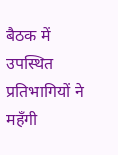बैठक में उपस्थित प्रतिभागियों ने महँगी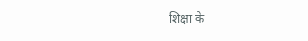शिक्षा के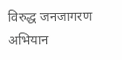विरुद्ध जनजागरण अभियान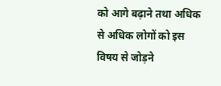को आगे बढ़ाने तथा अधिक से अधिक लोगों को इस विषय से जोड़ने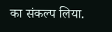का संकल्प लिया.